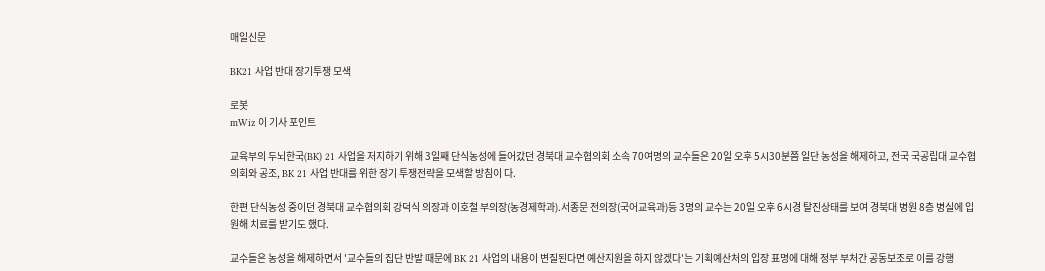매일신문

BK21 사업 반대 장기투쟁 모색

로봇
mWiz 이 기사 포인트

교육부의 두뇌한국(BK) 21 사업을 저지하기 위해 3일째 단식농성에 들어갔던 경북대 교수협의회 소속 70여명의 교수들은 20일 오후 5시30분쯤 일단 농성을 해제하고, 전국 국공립대 교수협의회와 공조, BK 21 사업 반대를 위한 장기 투쟁전략을 모색할 방침이 다.

한편 단식농성 중이던 경북대 교수협의회 강덕식 의장과 이호철 부의장(농경제학과).서종문 전의장(국어교육과)등 3명의 교수는 20일 오후 6시경 탈진상태를 보여 경북대 병원 8층 병실에 입원해 치료를 받기도 했다.

교수들은 농성을 해제하면서 '교수들의 집단 반발 때문에 BK 21 사업의 내용이 변질된다면 예산지원을 하지 않겠다'는 기획예산처의 입장 표명에 대해 정부 부처간 공동보조로 이를 강행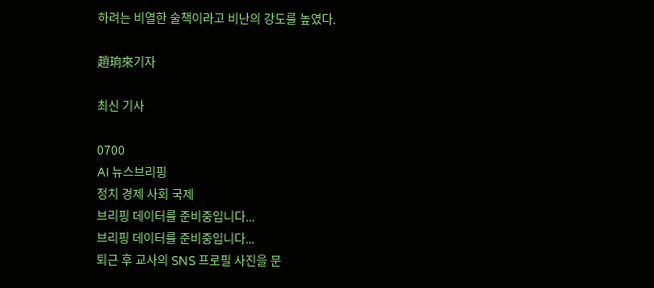하려는 비열한 술책이라고 비난의 강도를 높였다.

趙珦來기자

최신 기사

0700
AI 뉴스브리핑
정치 경제 사회 국제
브리핑 데이터를 준비중입니다...
브리핑 데이터를 준비중입니다...
퇴근 후 교사의 SNS 프로필 사진을 문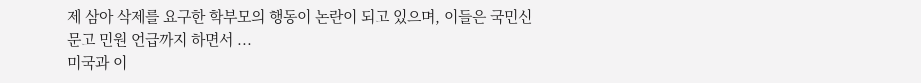제 삼아 삭제를 요구한 학부모의 행동이 논란이 되고 있으며, 이들은 국민신문고 민원 언급까지 하면서 ...
미국과 이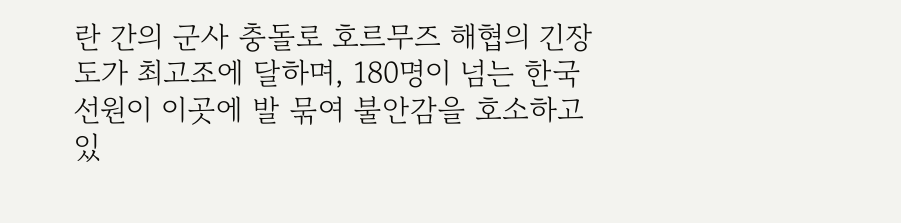란 간의 군사 충돌로 호르무즈 해협의 긴장도가 최고조에 달하며, 180명이 넘는 한국 선원이 이곳에 발 묶여 불안감을 호소하고 있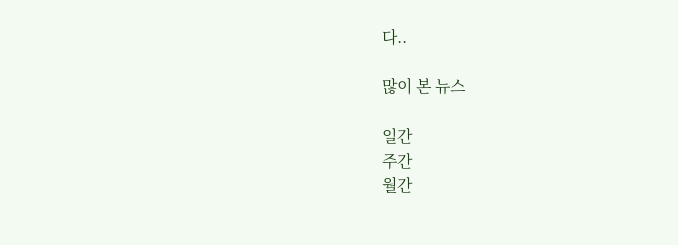다..

많이 본 뉴스

일간
주간
월간